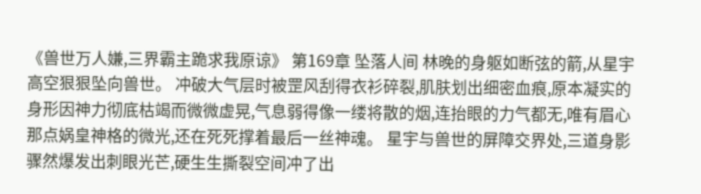《兽世万人嫌,三界霸主跪求我原谅》 第169章 坠落人间 林晚的身躯如断弦的箭,从星宇高空狠狠坠向兽世。 冲破大气层时被罡风刮得衣衫碎裂,肌肤划出细密血痕,原本凝实的身形因神力彻底枯竭而微微虚晃,气息弱得像一缕将散的烟,连抬眼的力气都无,唯有眉心那点娲皇神格的微光,还在死死撑着最后一丝神魂。 星宇与兽世的屏障交界处,三道身影骤然爆发出刺眼光芒,硬生生撕裂空间冲了出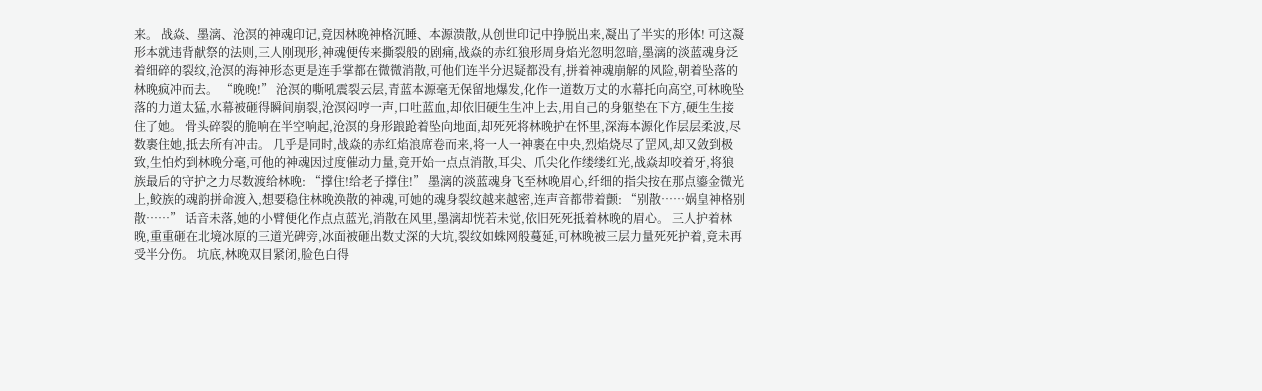来。 战焱、墨漓、沧溟的神魂印记,竟因林晚神格沉睡、本源溃散,从创世印记中挣脱出来,凝出了半实的形体! 可这凝形本就违背献祭的法则,三人刚现形,神魂便传来撕裂般的剧痛,战焱的赤红狼形周身焰光忽明忽暗,墨漓的淡蓝魂身泛着细碎的裂纹,沧溟的海神形态更是连手掌都在微微消散,可他们连半分迟疑都没有,拼着神魂崩解的风险,朝着坠落的林晚疯冲而去。 “晚晚!” 沧溟的嘶吼震裂云层,青蓝本源毫无保留地爆发,化作一道数万丈的水幕托向高空,可林晚坠落的力道太猛,水幕被砸得瞬间崩裂,沧溟闷哼一声,口吐蓝血,却依旧硬生生冲上去,用自己的身躯垫在下方,硬生生接住了她。 骨头碎裂的脆响在半空响起,沧溟的身形踉跄着坠向地面,却死死将林晚护在怀里,深海本源化作层层柔波,尽数裹住她,抵去所有冲击。 几乎是同时,战焱的赤红焰浪席卷而来,将一人一神裹在中央,烈焰烧尽了罡风,却又敛到极致,生怕灼到林晚分毫,可他的神魂因过度催动力量,竟开始一点点消散,耳尖、爪尖化作缕缕红光,战焱却咬着牙,将狼族最后的守护之力尽数渡给林晚: “撑住!给老子撑住!” 墨漓的淡蓝魂身飞至林晚眉心,纤细的指尖按在那点鎏金微光上,鲛族的魂韵拼命渡入,想要稳住林晚涣散的神魂,可她的魂身裂纹越来越密,连声音都带着颤: “别散……娲皇神格别散……” 话音未落,她的小臂便化作点点蓝光,消散在风里,墨漓却恍若未觉,依旧死死抵着林晚的眉心。 三人护着林晚,重重砸在北境冰原的三道光碑旁,冰面被砸出数丈深的大坑,裂纹如蛛网般蔓延,可林晚被三层力量死死护着,竟未再受半分伤。 坑底,林晚双目紧闭,脸色白得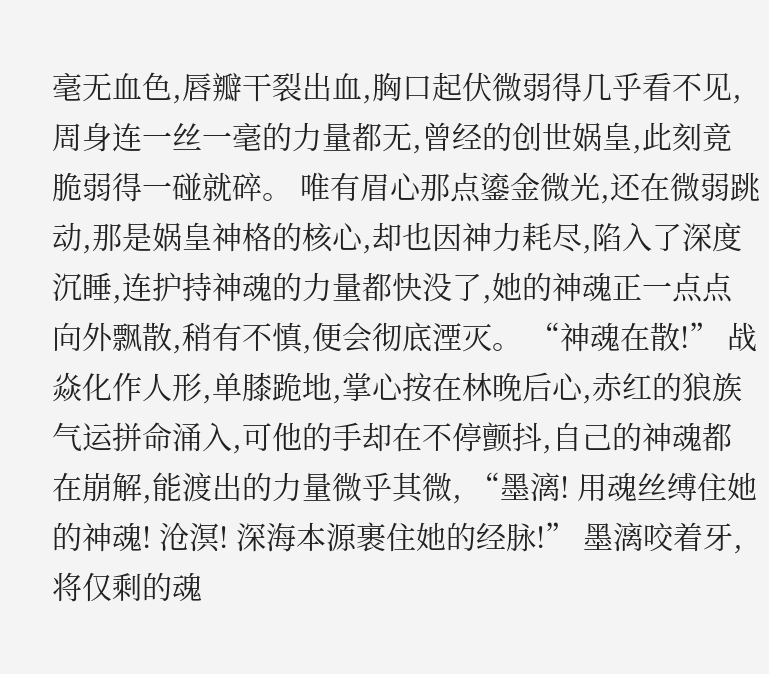毫无血色,唇瓣干裂出血,胸口起伏微弱得几乎看不见,周身连一丝一毫的力量都无,曾经的创世娲皇,此刻竟脆弱得一碰就碎。 唯有眉心那点鎏金微光,还在微弱跳动,那是娲皇神格的核心,却也因神力耗尽,陷入了深度沉睡,连护持神魂的力量都快没了,她的神魂正一点点向外飘散,稍有不慎,便会彻底湮灭。 “神魂在散!” 战焱化作人形,单膝跪地,掌心按在林晚后心,赤红的狼族气运拼命涌入,可他的手却在不停颤抖,自己的神魂都在崩解,能渡出的力量微乎其微, “墨漓! 用魂丝缚住她的神魂! 沧溟! 深海本源裹住她的经脉!” 墨漓咬着牙,将仅剩的魂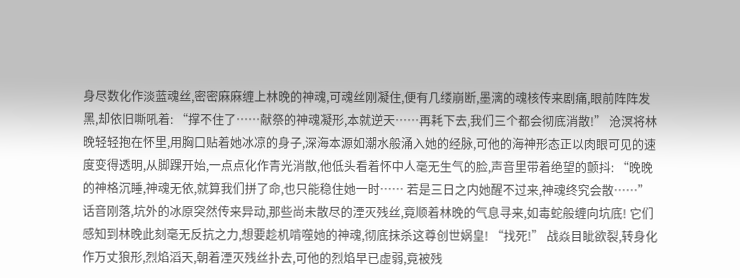身尽数化作淡蓝魂丝,密密麻麻缠上林晚的神魂,可魂丝刚凝住,便有几缕崩断,墨漓的魂核传来剧痛,眼前阵阵发黑,却依旧嘶吼着: “撑不住了……献祭的神魂凝形,本就逆天……再耗下去,我们三个都会彻底消散!” 沧溟将林晚轻轻抱在怀里,用胸口贴着她冰凉的身子,深海本源如潮水般涌入她的经脉,可他的海神形态正以肉眼可见的速度变得透明,从脚踝开始,一点点化作青光消散,他低头看着怀中人毫无生气的脸,声音里带着绝望的颤抖: “晚晚的神格沉睡,神魂无依,就算我们拼了命,也只能稳住她一时…… 若是三日之内她醒不过来,神魂终究会散……” 话音刚落,坑外的冰原突然传来异动,那些尚未散尽的湮灭残丝,竟顺着林晚的气息寻来,如毒蛇般缠向坑底! 它们感知到林晚此刻毫无反抗之力,想要趁机啃噬她的神魂,彻底抹杀这尊创世娲皇! “找死!” 战焱目眦欲裂,转身化作万丈狼形,烈焰滔天,朝着湮灭残丝扑去,可他的烈焰早已虚弱,竟被残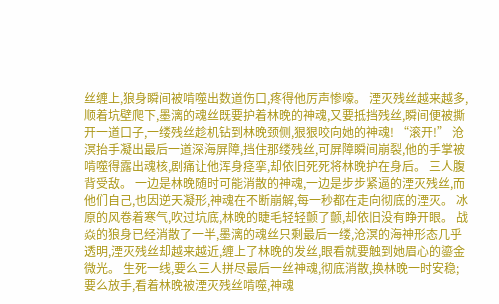丝缠上,狼身瞬间被啃噬出数道伤口,疼得他厉声惨嚎。 湮灭残丝越来越多,顺着坑壁爬下,墨漓的魂丝既要护着林晚的神魂,又要抵挡残丝,瞬间便被撕开一道口子,一缕残丝趁机钻到林晚颈侧,狠狠咬向她的神魂! “滚开!” 沧溟抬手凝出最后一道深海屏障,挡住那缕残丝,可屏障瞬间崩裂,他的手掌被啃噬得露出魂核,剧痛让他浑身痉挛,却依旧死死将林晚护在身后。 三人腹背受敌。 一边是林晚随时可能消散的神魂,一边是步步紧逼的湮灭残丝,而他们自己,也因逆天凝形,神魂在不断崩解,每一秒都在走向彻底的湮灭。 冰原的风卷着寒气,吹过坑底,林晚的睫毛轻轻颤了颤,却依旧没有睁开眼。 战焱的狼身已经消散了一半,墨漓的魂丝只剩最后一缕,沧溟的海神形态几乎透明,湮灭残丝却越来越近,缠上了林晚的发丝,眼看就要触到她眉心的鎏金微光。 生死一线,要么三人拼尽最后一丝神魂,彻底消散,换林晚一时安稳;要么放手,看着林晚被湮灭残丝啃噬,神魂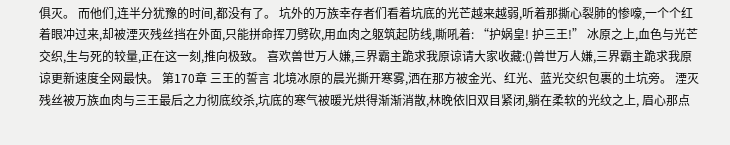俱灭。 而他们,连半分犹豫的时间,都没有了。 坑外的万族幸存者们看着坑底的光芒越来越弱,听着那撕心裂肺的惨嚎,一个个红着眼冲过来,却被湮灭残丝挡在外面,只能拼命挥刀劈砍,用血肉之躯筑起防线,嘶吼着: “护娲皇! 护三王!” 冰原之上,血色与光芒交织,生与死的较量,正在这一刻,推向极致。 喜欢兽世万人嫌,三界霸主跪求我原谅请大家收藏:()兽世万人嫌,三界霸主跪求我原谅更新速度全网最快。 第170章 三王的誓言 北境冰原的晨光撕开寒雾,洒在那方被金光、红光、蓝光交织包裹的土坑旁。 湮灭残丝被万族血肉与三王最后之力彻底绞杀,坑底的寒气被暖光烘得渐渐消散,林晚依旧双目紧闭,躺在柔软的光纹之上, 眉心那点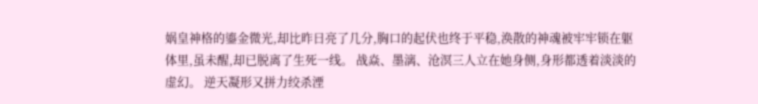娲皇神格的鎏金微光,却比昨日亮了几分,胸口的起伏也终于平稳,涣散的神魂被牢牢锁在躯体里,虽未醒,却已脱离了生死一线。 战焱、墨漓、沧溟三人立在她身侧,身形都透着淡淡的虚幻。 逆天凝形又拼力绞杀湮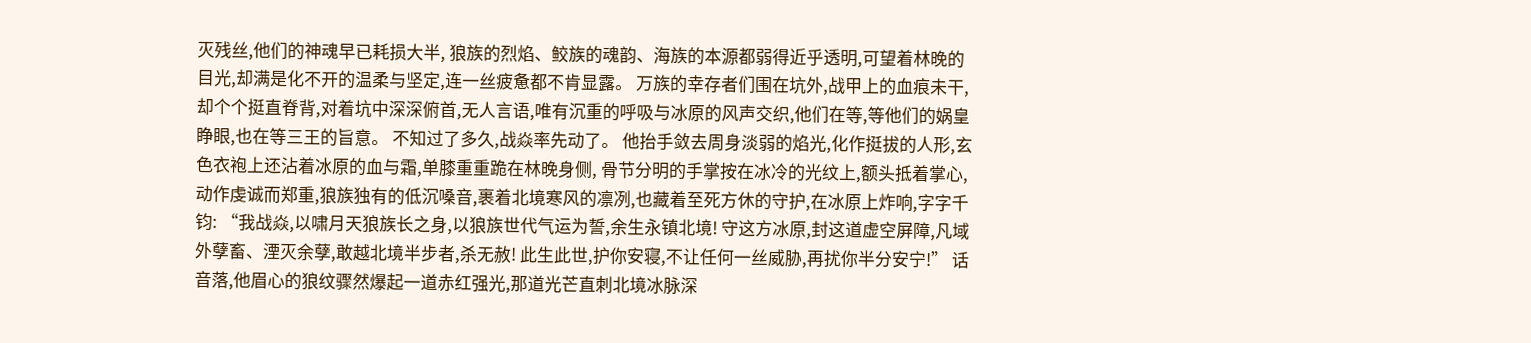灭残丝,他们的神魂早已耗损大半, 狼族的烈焰、鲛族的魂韵、海族的本源都弱得近乎透明,可望着林晚的目光,却满是化不开的温柔与坚定,连一丝疲惫都不肯显露。 万族的幸存者们围在坑外,战甲上的血痕未干,却个个挺直脊背,对着坑中深深俯首,无人言语,唯有沉重的呼吸与冰原的风声交织,他们在等,等他们的娲皇睁眼,也在等三王的旨意。 不知过了多久,战焱率先动了。 他抬手敛去周身淡弱的焰光,化作挺拔的人形,玄色衣袍上还沾着冰原的血与霜,单膝重重跪在林晚身侧, 骨节分明的手掌按在冰冷的光纹上,额头抵着掌心,动作虔诚而郑重,狼族独有的低沉嗓音,裹着北境寒风的凛冽,也藏着至死方休的守护,在冰原上炸响,字字千钧: “我战焱,以啸月天狼族长之身,以狼族世代气运为誓,余生永镇北境! 守这方冰原,封这道虚空屏障,凡域外孽畜、湮灭余孽,敢越北境半步者,杀无赦! 此生此世,护你安寝,不让任何一丝威胁,再扰你半分安宁!” 话音落,他眉心的狼纹骤然爆起一道赤红强光,那道光芒直刺北境冰脉深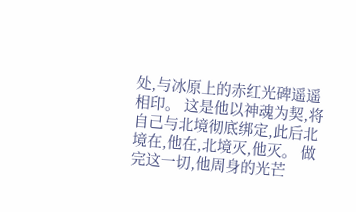处,与冰原上的赤红光碑遥遥相印。 这是他以神魂为契,将自己与北境彻底绑定,此后北境在,他在,北境灭,他灭。 做完这一切,他周身的光芒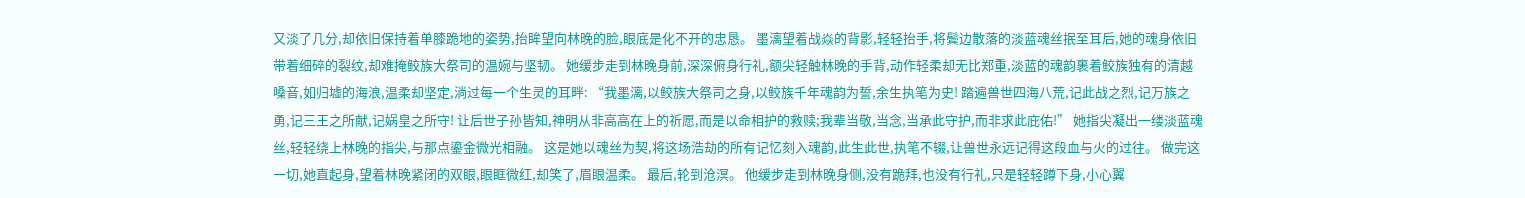又淡了几分,却依旧保持着单膝跪地的姿势,抬眸望向林晚的脸,眼底是化不开的忠恳。 墨漓望着战焱的背影,轻轻抬手,将鬓边散落的淡蓝魂丝抿至耳后,她的魂身依旧带着细碎的裂纹,却难掩鲛族大祭司的温婉与坚韧。 她缓步走到林晚身前,深深俯身行礼,额尖轻触林晚的手背,动作轻柔却无比郑重,淡蓝的魂韵裹着鲛族独有的清越嗓音,如归墟的海浪,温柔却坚定,淌过每一个生灵的耳畔: “我墨漓,以鲛族大祭司之身,以鲛族千年魂韵为誓,余生执笔为史! 踏遍兽世四海八荒,记此战之烈,记万族之勇,记三王之所献,记娲皇之所守! 让后世子孙皆知,神明从非高高在上的祈愿,而是以命相护的救赎;我辈当敬,当念,当承此守护,而非求此庇佑!” 她指尖凝出一缕淡蓝魂丝,轻轻绕上林晚的指尖,与那点鎏金微光相融。 这是她以魂丝为契,将这场浩劫的所有记忆刻入魂韵,此生此世,执笔不辍,让兽世永远记得这段血与火的过往。 做完这一切,她直起身,望着林晚紧闭的双眼,眼眶微红,却笑了,眉眼温柔。 最后,轮到沧溟。 他缓步走到林晚身侧,没有跪拜,也没有行礼,只是轻轻蹲下身,小心翼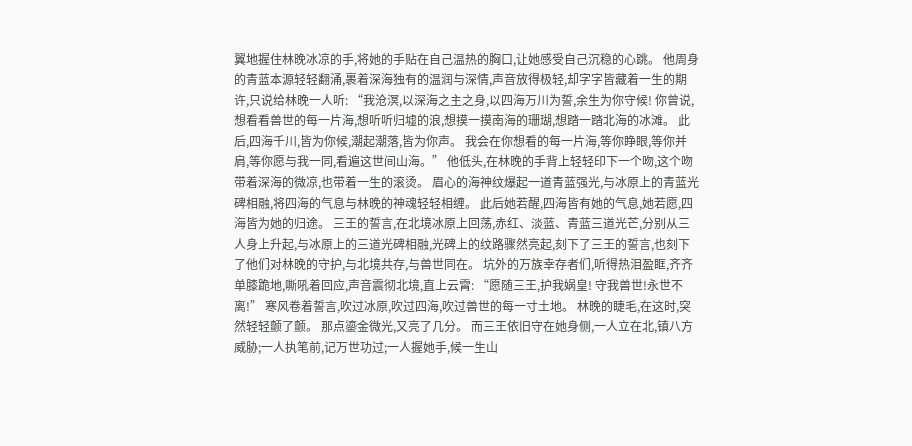翼地握住林晚冰凉的手,将她的手贴在自己温热的胸口,让她感受自己沉稳的心跳。 他周身的青蓝本源轻轻翻涌,裹着深海独有的温润与深情,声音放得极轻,却字字皆藏着一生的期许,只说给林晚一人听: “我沧溟,以深海之主之身,以四海万川为誓,余生为你守候! 你曾说,想看看兽世的每一片海,想听听归墟的浪,想摸一摸南海的珊瑚,想踏一踏北海的冰滩。 此后,四海千川,皆为你候,潮起潮落,皆为你声。 我会在你想看的每一片海,等你睁眼,等你并肩,等你愿与我一同,看遍这世间山海。” 他低头,在林晚的手背上轻轻印下一个吻,这个吻带着深海的微凉,也带着一生的滚烫。 眉心的海神纹爆起一道青蓝强光,与冰原上的青蓝光碑相融,将四海的气息与林晚的神魂轻轻相缠。 此后她若醒,四海皆有她的气息,她若愿,四海皆为她的归途。 三王的誓言,在北境冰原上回荡,赤红、淡蓝、青蓝三道光芒,分别从三人身上升起,与冰原上的三道光碑相融,光碑上的纹路骤然亮起,刻下了三王的誓言,也刻下了他们对林晚的守护,与北境共存,与兽世同在。 坑外的万族幸存者们,听得热泪盈眶,齐齐单膝跪地,嘶吼着回应,声音震彻北境,直上云霄: “愿随三王,护我娲皇! 守我兽世!永世不离!” 寒风卷着誓言,吹过冰原,吹过四海,吹过兽世的每一寸土地。 林晚的睫毛,在这时,突然轻轻颤了颤。 那点鎏金微光,又亮了几分。 而三王依旧守在她身侧,一人立在北,镇八方威胁;一人执笔前,记万世功过;一人握她手,候一生山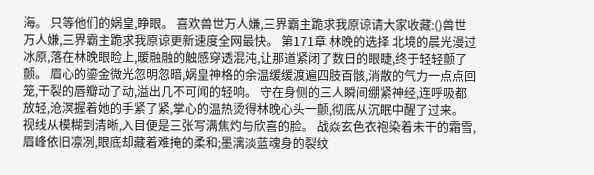海。 只等他们的娲皇,睁眼。 喜欢兽世万人嫌,三界霸主跪求我原谅请大家收藏:()兽世万人嫌,三界霸主跪求我原谅更新速度全网最快。 第171章 林晚的选择 北境的晨光漫过冰原,落在林晚眼睑上,暖融融的触感穿透混沌,让那道紧闭了数日的眼睫,终于轻轻颤了颤。 眉心的鎏金微光忽明忽暗,娲皇神格的余温缓缓渡遍四肢百骸,消散的气力一点点回笼,干裂的唇瓣动了动,溢出几不可闻的轻响。 守在身侧的三人瞬间绷紧神经,连呼吸都放轻,沧溟握着她的手紧了紧,掌心的温热烫得林晚心头一颤,彻底从沉眠中醒了过来。 视线从模糊到清晰,入目便是三张写满焦灼与欣喜的脸。 战焱玄色衣袍染着未干的霜雪,眉峰依旧凛冽,眼底却藏着难掩的柔和;墨漓淡蓝魂身的裂纹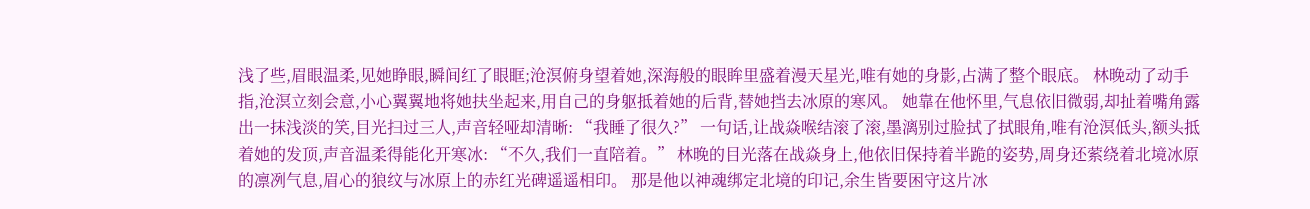浅了些,眉眼温柔,见她睁眼,瞬间红了眼眶;沧溟俯身望着她,深海般的眼眸里盛着漫天星光,唯有她的身影,占满了整个眼底。 林晚动了动手指,沧溟立刻会意,小心翼翼地将她扶坐起来,用自己的身躯抵着她的后背,替她挡去冰原的寒风。 她靠在他怀里,气息依旧微弱,却扯着嘴角露出一抹浅淡的笑,目光扫过三人,声音轻哑却清晰: “我睡了很久?” 一句话,让战焱喉结滚了滚,墨漓别过脸拭了拭眼角,唯有沧溟低头,额头抵着她的发顶,声音温柔得能化开寒冰: “不久,我们一直陪着。” 林晚的目光落在战焱身上,他依旧保持着半跪的姿势,周身还萦绕着北境冰原的凛冽气息,眉心的狼纹与冰原上的赤红光碑遥遥相印。 那是他以神魂绑定北境的印记,余生皆要困守这片冰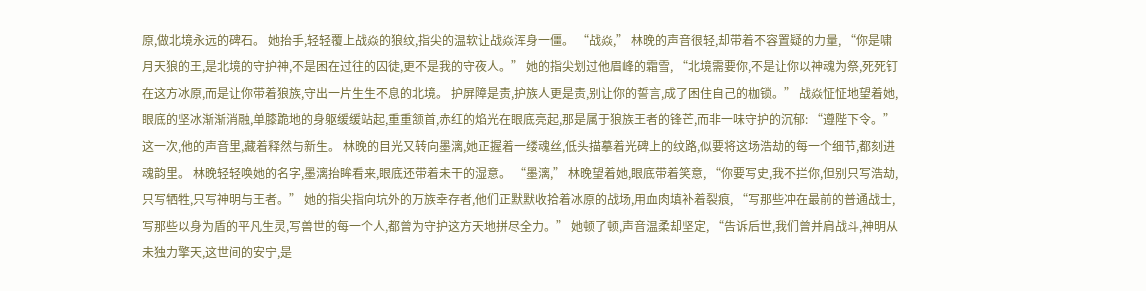原,做北境永远的碑石。 她抬手,轻轻覆上战焱的狼纹,指尖的温软让战焱浑身一僵。 “战焱,” 林晚的声音很轻,却带着不容置疑的力量, “你是啸月天狼的王,是北境的守护神,不是困在过往的囚徒,更不是我的守夜人。” 她的指尖划过他眉峰的霜雪, “北境需要你,不是让你以神魂为祭,死死钉在这方冰原,而是让你带着狼族,守出一片生生不息的北境。 护屏障是责,护族人更是责,别让你的誓言,成了困住自己的枷锁。” 战焱怔怔地望着她,眼底的坚冰渐渐消融,单膝跪地的身躯缓缓站起,重重颔首,赤红的焰光在眼底亮起,那是属于狼族王者的锋芒,而非一味守护的沉郁: “遵陛下令。” 这一次,他的声音里,藏着释然与新生。 林晚的目光又转向墨漓,她正握着一缕魂丝,低头描摹着光碑上的纹路,似要将这场浩劫的每一个细节,都刻进魂韵里。 林晚轻轻唤她的名字,墨漓抬眸看来,眼底还带着未干的湿意。 “墨漓,” 林晚望着她,眼底带着笑意, “你要写史,我不拦你,但别只写浩劫,只写牺牲,只写神明与王者。” 她的指尖指向坑外的万族幸存者,他们正默默收拾着冰原的战场,用血肉填补着裂痕, “写那些冲在最前的普通战士,写那些以身为盾的平凡生灵,写兽世的每一个人,都曾为守护这方天地拼尽全力。” 她顿了顿,声音温柔却坚定, “告诉后世,我们曾并肩战斗,神明从未独力擎天,这世间的安宁,是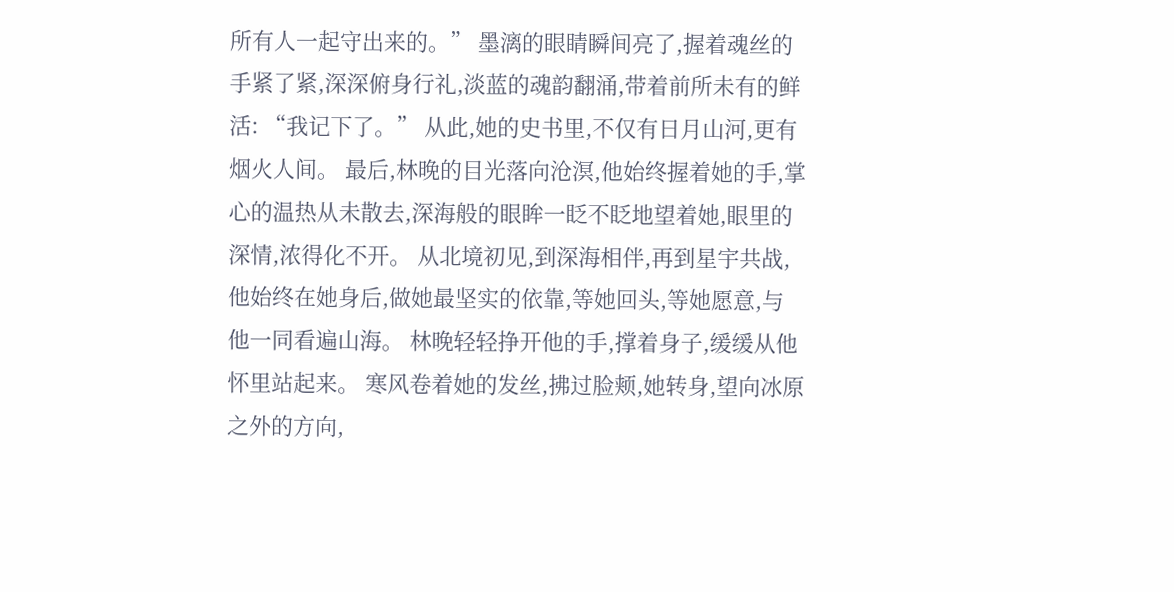所有人一起守出来的。” 墨漓的眼睛瞬间亮了,握着魂丝的手紧了紧,深深俯身行礼,淡蓝的魂韵翻涌,带着前所未有的鲜活: “我记下了。” 从此,她的史书里,不仅有日月山河,更有烟火人间。 最后,林晚的目光落向沧溟,他始终握着她的手,掌心的温热从未散去,深海般的眼眸一眨不眨地望着她,眼里的深情,浓得化不开。 从北境初见,到深海相伴,再到星宇共战,他始终在她身后,做她最坚实的依靠,等她回头,等她愿意,与他一同看遍山海。 林晚轻轻挣开他的手,撑着身子,缓缓从他怀里站起来。 寒风卷着她的发丝,拂过脸颊,她转身,望向冰原之外的方向,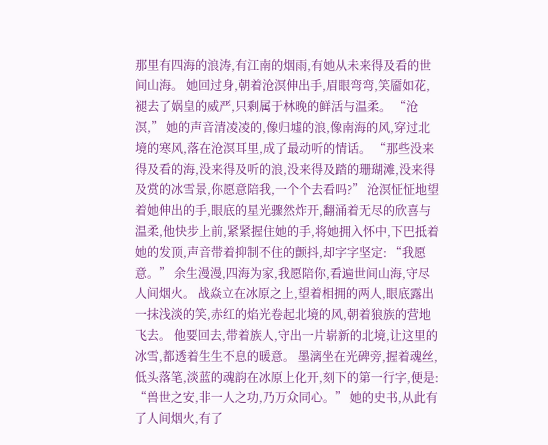那里有四海的浪涛,有江南的烟雨,有她从未来得及看的世间山海。 她回过身,朝着沧溟伸出手,眉眼弯弯,笑靥如花,褪去了娲皇的威严,只剩属于林晚的鲜活与温柔。 “沧溟,” 她的声音清凌凌的,像归墟的浪,像南海的风,穿过北境的寒风,落在沧溟耳里,成了最动听的情话。 “那些没来得及看的海,没来得及听的浪,没来得及踏的珊瑚滩,没来得及赏的冰雪景,你愿意陪我,一个个去看吗?” 沧溟怔怔地望着她伸出的手,眼底的星光骤然炸开,翻涌着无尽的欣喜与温柔,他快步上前,紧紧握住她的手,将她拥入怀中,下巴抵着她的发顶,声音带着抑制不住的颤抖,却字字坚定: “我愿意。” 余生漫漫,四海为家,我愿陪你,看遍世间山海,守尽人间烟火。 战焱立在冰原之上,望着相拥的两人,眼底露出一抹浅淡的笑,赤红的焰光卷起北境的风,朝着狼族的营地飞去。 他要回去,带着族人,守出一片崭新的北境,让这里的冰雪,都透着生生不息的暖意。 墨漓坐在光碑旁,握着魂丝,低头落笔,淡蓝的魂韵在冰原上化开,刻下的第一行字,便是: “兽世之安,非一人之功,乃万众同心。” 她的史书,从此有了人间烟火,有了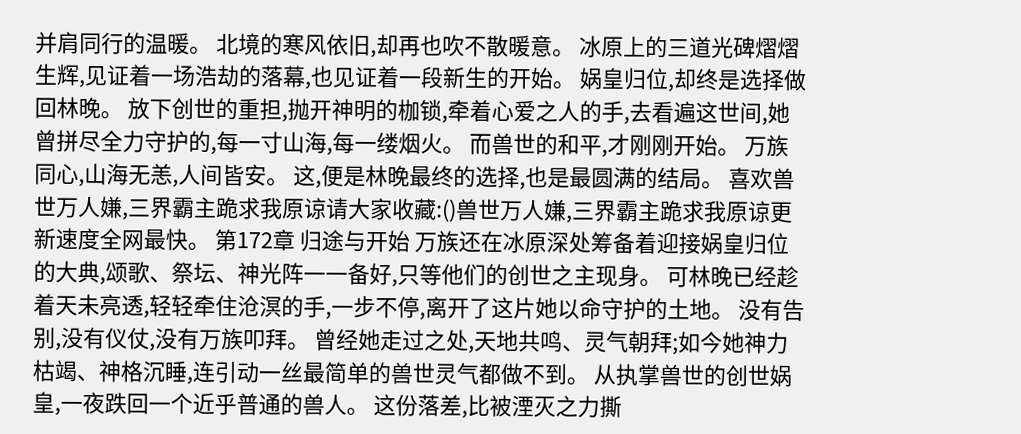并肩同行的温暖。 北境的寒风依旧,却再也吹不散暖意。 冰原上的三道光碑熠熠生辉,见证着一场浩劫的落幕,也见证着一段新生的开始。 娲皇归位,却终是选择做回林晚。 放下创世的重担,抛开神明的枷锁,牵着心爱之人的手,去看遍这世间,她曾拼尽全力守护的,每一寸山海,每一缕烟火。 而兽世的和平,才刚刚开始。 万族同心,山海无恙,人间皆安。 这,便是林晚最终的选择,也是最圆满的结局。 喜欢兽世万人嫌,三界霸主跪求我原谅请大家收藏:()兽世万人嫌,三界霸主跪求我原谅更新速度全网最快。 第172章 归途与开始 万族还在冰原深处筹备着迎接娲皇归位的大典,颂歌、祭坛、神光阵一一备好,只等他们的创世之主现身。 可林晚已经趁着天未亮透,轻轻牵住沧溟的手,一步不停,离开了这片她以命守护的土地。 没有告别,没有仪仗,没有万族叩拜。 曾经她走过之处,天地共鸣、灵气朝拜;如今她神力枯竭、神格沉睡,连引动一丝最简单的兽世灵气都做不到。 从执掌兽世的创世娲皇,一夜跌回一个近乎普通的兽人。 这份落差,比被湮灭之力撕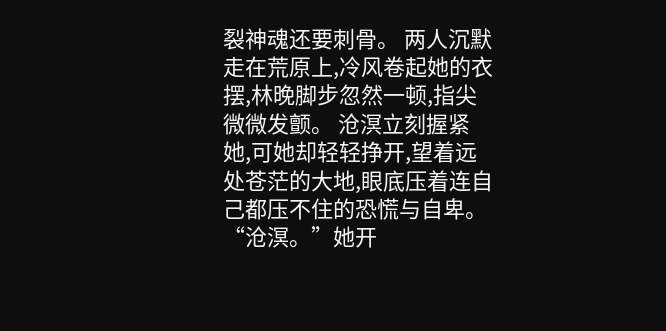裂神魂还要刺骨。 两人沉默走在荒原上,冷风卷起她的衣摆,林晚脚步忽然一顿,指尖微微发颤。 沧溟立刻握紧她,可她却轻轻挣开,望着远处苍茫的大地,眼底压着连自己都压不住的恐慌与自卑。 “沧溟。”她开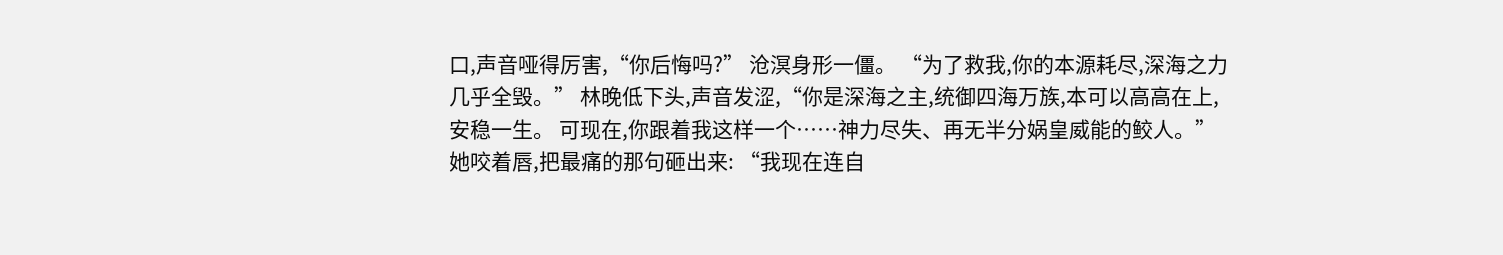口,声音哑得厉害,“你后悔吗?” 沧溟身形一僵。 “为了救我,你的本源耗尽,深海之力几乎全毁。” 林晚低下头,声音发涩,“你是深海之主,统御四海万族,本可以高高在上,安稳一生。 可现在,你跟着我这样一个……神力尽失、再无半分娲皇威能的鲛人。” 她咬着唇,把最痛的那句砸出来: “我现在连自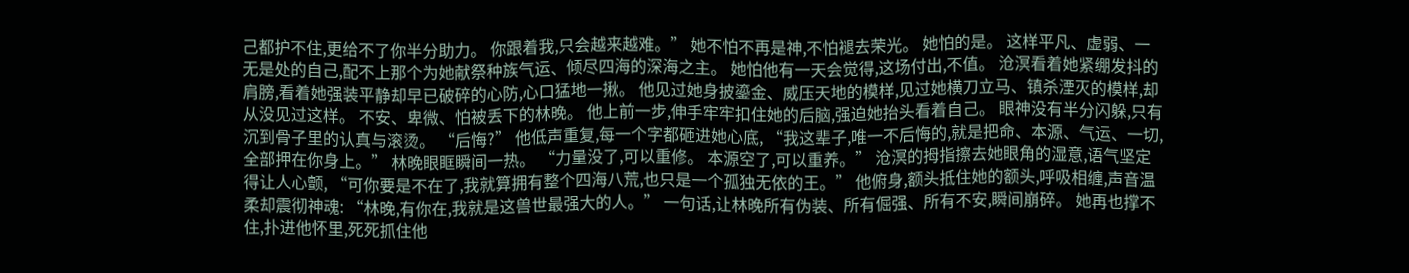己都护不住,更给不了你半分助力。 你跟着我,只会越来越难。” 她不怕不再是神,不怕褪去荣光。 她怕的是。 这样平凡、虚弱、一无是处的自己,配不上那个为她献祭种族气运、倾尽四海的深海之主。 她怕他有一天会觉得,这场付出,不值。 沧溟看着她紧绷发抖的肩膀,看着她强装平静却早已破碎的心防,心口猛地一揪。 他见过她身披鎏金、威压天地的模样,见过她横刀立马、镇杀湮灭的模样,却从没见过这样。 不安、卑微、怕被丢下的林晚。 他上前一步,伸手牢牢扣住她的后脑,强迫她抬头看着自己。 眼神没有半分闪躲,只有沉到骨子里的认真与滚烫。 “后悔?” 他低声重复,每一个字都砸进她心底, “我这辈子,唯一不后悔的,就是把命、本源、气运、一切,全部押在你身上。” 林晚眼眶瞬间一热。 “力量没了,可以重修。 本源空了,可以重养。” 沧溟的拇指擦去她眼角的湿意,语气坚定得让人心颤, “可你要是不在了,我就算拥有整个四海八荒,也只是一个孤独无依的王。” 他俯身,额头抵住她的额头,呼吸相缠,声音温柔却震彻神魂: “林晚,有你在,我就是这兽世最强大的人。” 一句话,让林晚所有伪装、所有倔强、所有不安,瞬间崩碎。 她再也撑不住,扑进他怀里,死死抓住他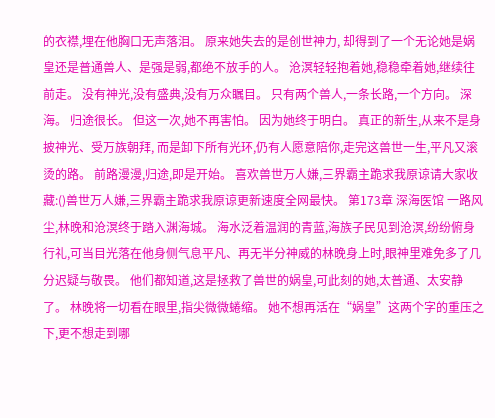的衣襟,埋在他胸口无声落泪。 原来她失去的是创世神力, 却得到了一个无论她是娲皇还是普通兽人、是强是弱,都绝不放手的人。 沧溟轻轻抱着她,稳稳牵着她,继续往前走。 没有神光,没有盛典,没有万众瞩目。 只有两个兽人,一条长路,一个方向。 深海。 归途很长。 但这一次,她不再害怕。 因为她终于明白。 真正的新生,从来不是身披神光、受万族朝拜, 而是卸下所有光环,仍有人愿意陪你,走完这兽世一生,平凡又滚烫的路。 前路漫漫,归途,即是开始。 喜欢兽世万人嫌,三界霸主跪求我原谅请大家收藏:()兽世万人嫌,三界霸主跪求我原谅更新速度全网最快。 第173章 深海医馆 一路风尘,林晚和沧溟终于踏入渊海城。 海水泛着温润的青蓝,海族子民见到沧溟,纷纷俯身行礼,可当目光落在他身侧气息平凡、再无半分神威的林晚身上时,眼神里难免多了几分迟疑与敬畏。 他们都知道,这是拯救了兽世的娲皇,可此刻的她,太普通、太安静了。 林晚将一切看在眼里,指尖微微蜷缩。 她不想再活在“娲皇”这两个字的重压之下,更不想走到哪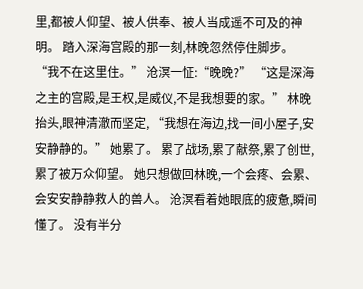里,都被人仰望、被人供奉、被人当成遥不可及的神明。 踏入深海宫殿的那一刻,林晚忽然停住脚步。 “我不在这里住。” 沧溟一怔:“晚晚?” “这是深海之主的宫殿,是王权,是威仪,不是我想要的家。” 林晚抬头,眼神清澈而坚定, “我想在海边,找一间小屋子,安安静静的。” 她累了。 累了战场,累了献祭,累了创世,累了被万众仰望。 她只想做回林晚,一个会疼、会累、会安安静静救人的兽人。 沧溟看着她眼底的疲惫,瞬间懂了。 没有半分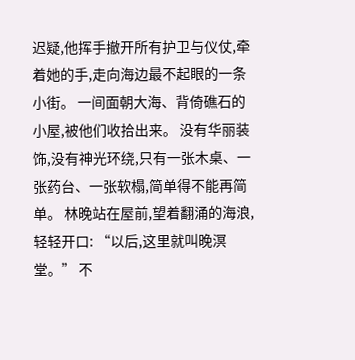迟疑,他挥手撤开所有护卫与仪仗,牵着她的手,走向海边最不起眼的一条小街。 一间面朝大海、背倚礁石的小屋,被他们收拾出来。 没有华丽装饰,没有神光环绕,只有一张木桌、一张药台、一张软榻,简单得不能再简单。 林晚站在屋前,望着翻涌的海浪,轻轻开口: “以后,这里就叫晚溟堂。” 不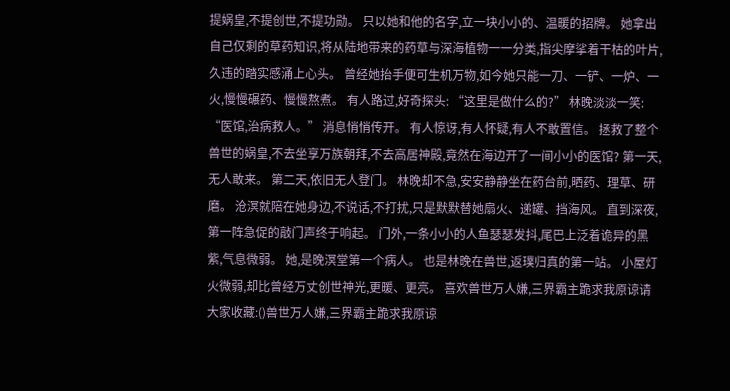提娲皇,不提创世,不提功勋。 只以她和他的名字,立一块小小的、温暖的招牌。 她拿出自己仅剩的草药知识,将从陆地带来的药草与深海植物一一分类,指尖摩挲着干枯的叶片,久违的踏实感涌上心头。 曾经她抬手便可生机万物,如今她只能一刀、一铲、一炉、一火,慢慢碾药、慢慢熬煮。 有人路过,好奇探头: “这里是做什么的?” 林晚淡淡一笑: “医馆,治病救人。” 消息悄悄传开。 有人惊讶,有人怀疑,有人不敢置信。 拯救了整个兽世的娲皇,不去坐享万族朝拜,不去高居神殿,竟然在海边开了一间小小的医馆? 第一天,无人敢来。 第二天,依旧无人登门。 林晚却不急,安安静静坐在药台前,晒药、理草、研磨。 沧溟就陪在她身边,不说话,不打扰,只是默默替她扇火、递罐、挡海风。 直到深夜,第一阵急促的敲门声终于响起。 门外,一条小小的人鱼瑟瑟发抖,尾巴上泛着诡异的黑紫,气息微弱。 她,是晚溟堂第一个病人。 也是林晚在兽世,返璞归真的第一站。 小屋灯火微弱,却比曾经万丈创世神光,更暖、更亮。 喜欢兽世万人嫌,三界霸主跪求我原谅请大家收藏:()兽世万人嫌,三界霸主跪求我原谅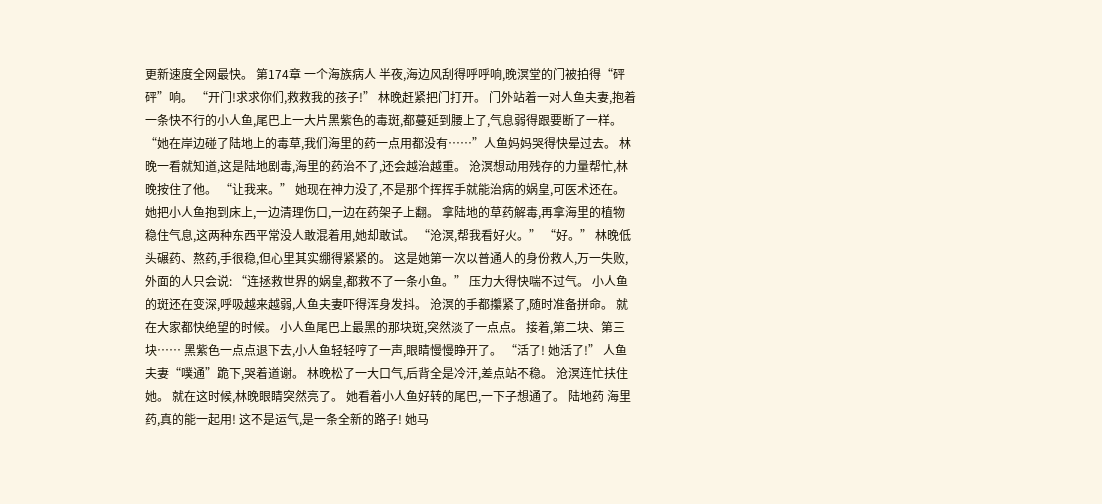更新速度全网最快。 第174章 一个海族病人 半夜,海边风刮得呼呼响,晚溟堂的门被拍得“砰砰”响。 “开门!求求你们,救救我的孩子!” 林晚赶紧把门打开。 门外站着一对人鱼夫妻,抱着一条快不行的小人鱼,尾巴上一大片黑紫色的毒斑,都蔓延到腰上了,气息弱得跟要断了一样。 “她在岸边碰了陆地上的毒草,我们海里的药一点用都没有……”人鱼妈妈哭得快晕过去。 林晚一看就知道,这是陆地剧毒,海里的药治不了,还会越治越重。 沧溟想动用残存的力量帮忙,林晚按住了他。 “让我来。” 她现在神力没了,不是那个挥挥手就能治病的娲皇,可医术还在。 她把小人鱼抱到床上,一边清理伤口,一边在药架子上翻。 拿陆地的草药解毒,再拿海里的植物稳住气息,这两种东西平常没人敢混着用,她却敢试。 “沧溟,帮我看好火。” “好。” 林晚低头碾药、熬药,手很稳,但心里其实绷得紧紧的。 这是她第一次以普通人的身份救人,万一失败,外面的人只会说: “连拯救世界的娲皇,都救不了一条小鱼。” 压力大得快喘不过气。 小人鱼的斑还在变深,呼吸越来越弱,人鱼夫妻吓得浑身发抖。 沧溟的手都攥紧了,随时准备拼命。 就在大家都快绝望的时候。 小人鱼尾巴上最黑的那块斑,突然淡了一点点。 接着,第二块、第三块…… 黑紫色一点点退下去,小人鱼轻轻哼了一声,眼睛慢慢睁开了。 “活了! 她活了!” 人鱼夫妻“噗通”跪下,哭着道谢。 林晚松了一大口气,后背全是冷汗,差点站不稳。 沧溟连忙扶住她。 就在这时候,林晚眼睛突然亮了。 她看着小人鱼好转的尾巴,一下子想通了。 陆地药 海里药,真的能一起用! 这不是运气,是一条全新的路子! 她马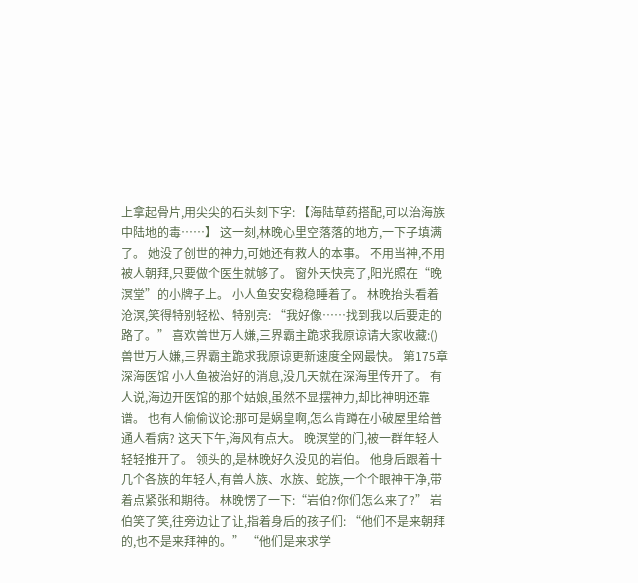上拿起骨片,用尖尖的石头刻下字: 【海陆草药搭配,可以治海族中陆地的毒……】 这一刻,林晚心里空落落的地方,一下子填满了。 她没了创世的神力,可她还有救人的本事。 不用当神,不用被人朝拜,只要做个医生就够了。 窗外天快亮了,阳光照在“晚溟堂”的小牌子上。 小人鱼安安稳稳睡着了。 林晚抬头看着沧溟,笑得特别轻松、特别亮: “我好像……找到我以后要走的路了。” 喜欢兽世万人嫌,三界霸主跪求我原谅请大家收藏:()兽世万人嫌,三界霸主跪求我原谅更新速度全网最快。 第175章 深海医馆 小人鱼被治好的消息,没几天就在深海里传开了。 有人说,海边开医馆的那个姑娘,虽然不显摆神力,却比神明还靠谱。 也有人偷偷议论:那可是娲皇啊,怎么肯蹲在小破屋里给普通人看病? 这天下午,海风有点大。 晚溟堂的门,被一群年轻人轻轻推开了。 领头的,是林晚好久没见的岩伯。 他身后跟着十几个各族的年轻人,有兽人族、水族、蛇族,一个个眼神干净,带着点紧张和期待。 林晚愣了一下:“岩伯?你们怎么来了?” 岩伯笑了笑,往旁边让了让,指着身后的孩子们: “他们不是来朝拜的,也不是来拜神的。” “他们是来求学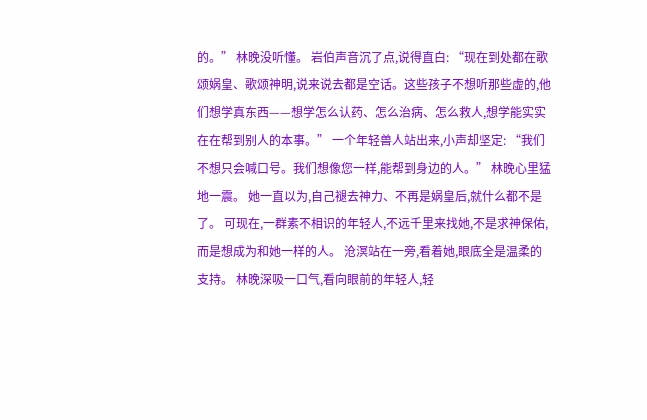的。” 林晚没听懂。 岩伯声音沉了点,说得直白: “现在到处都在歌颂娲皇、歌颂神明,说来说去都是空话。这些孩子不想听那些虚的,他们想学真东西——想学怎么认药、怎么治病、怎么救人,想学能实实在在帮到别人的本事。” 一个年轻兽人站出来,小声却坚定: “我们不想只会喊口号。我们想像您一样,能帮到身边的人。” 林晚心里猛地一震。 她一直以为,自己褪去神力、不再是娲皇后,就什么都不是了。 可现在,一群素不相识的年轻人,不远千里来找她,不是求神保佑,而是想成为和她一样的人。 沧溟站在一旁,看着她,眼底全是温柔的支持。 林晚深吸一口气,看向眼前的年轻人,轻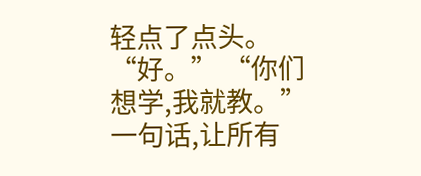轻点了点头。 “好。” “你们想学,我就教。” 一句话,让所有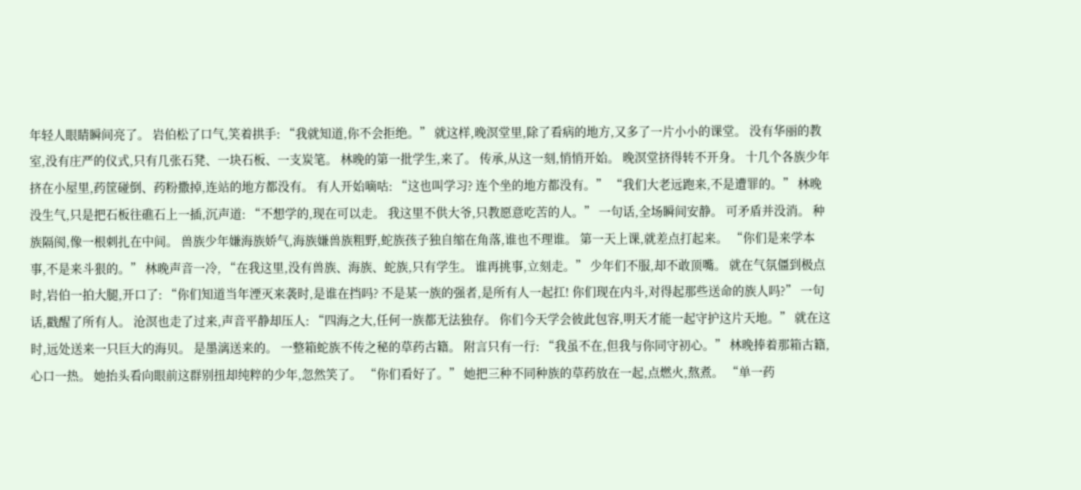年轻人眼睛瞬间亮了。 岩伯松了口气,笑着拱手: “我就知道,你不会拒绝。” 就这样,晚溟堂里,除了看病的地方,又多了一片小小的课堂。 没有华丽的教室,没有庄严的仪式,只有几张石凳、一块石板、一支炭笔。 林晚的第一批学生,来了。 传承,从这一刻,悄悄开始。 晚溟堂挤得转不开身。 十几个各族少年挤在小屋里,药筐碰倒、药粉撒掉,连站的地方都没有。 有人开始嘀咕: “这也叫学习? 连个坐的地方都没有。” “我们大老远跑来,不是遭罪的。” 林晚没生气,只是把石板往礁石上一插,沉声道: “不想学的,现在可以走。 我这里不供大爷,只教愿意吃苦的人。” 一句话,全场瞬间安静。 可矛盾并没消。 种族隔阂,像一根刺扎在中间。 兽族少年嫌海族娇气,海族嫌兽族粗野,蛇族孩子独自缩在角落,谁也不理谁。 第一天上课,就差点打起来。 “你们是来学本事,不是来斗狠的。” 林晚声音一冷, “在我这里,没有兽族、海族、蛇族,只有学生。 谁再挑事,立刻走。” 少年们不服,却不敢顶嘴。 就在气氛僵到极点时,岩伯一拍大腿,开口了: “你们知道当年湮灭来袭时,是谁在挡吗? 不是某一族的强者,是所有人一起扛! 你们现在内斗,对得起那些送命的族人吗?” 一句话,戳醒了所有人。 沧溟也走了过来,声音平静却压人: “四海之大,任何一族都无法独存。 你们今天学会彼此包容,明天才能一起守护这片天地。” 就在这时,远处送来一只巨大的海贝。 是墨漓送来的。 一整箱蛇族不传之秘的草药古籍。 附言只有一行: “我虽不在,但我与你同守初心。” 林晚捧着那箱古籍,心口一热。 她抬头看向眼前这群别扭却纯粹的少年,忽然笑了。 “你们看好了。” 她把三种不同种族的草药放在一起,点燃火,熬煮。 “单一药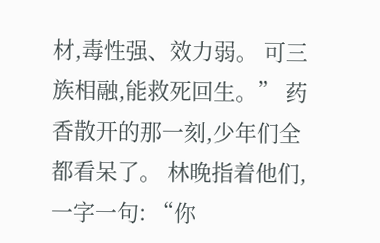材,毒性强、效力弱。 可三族相融,能救死回生。” 药香散开的那一刻,少年们全都看呆了。 林晚指着他们,一字一句: “你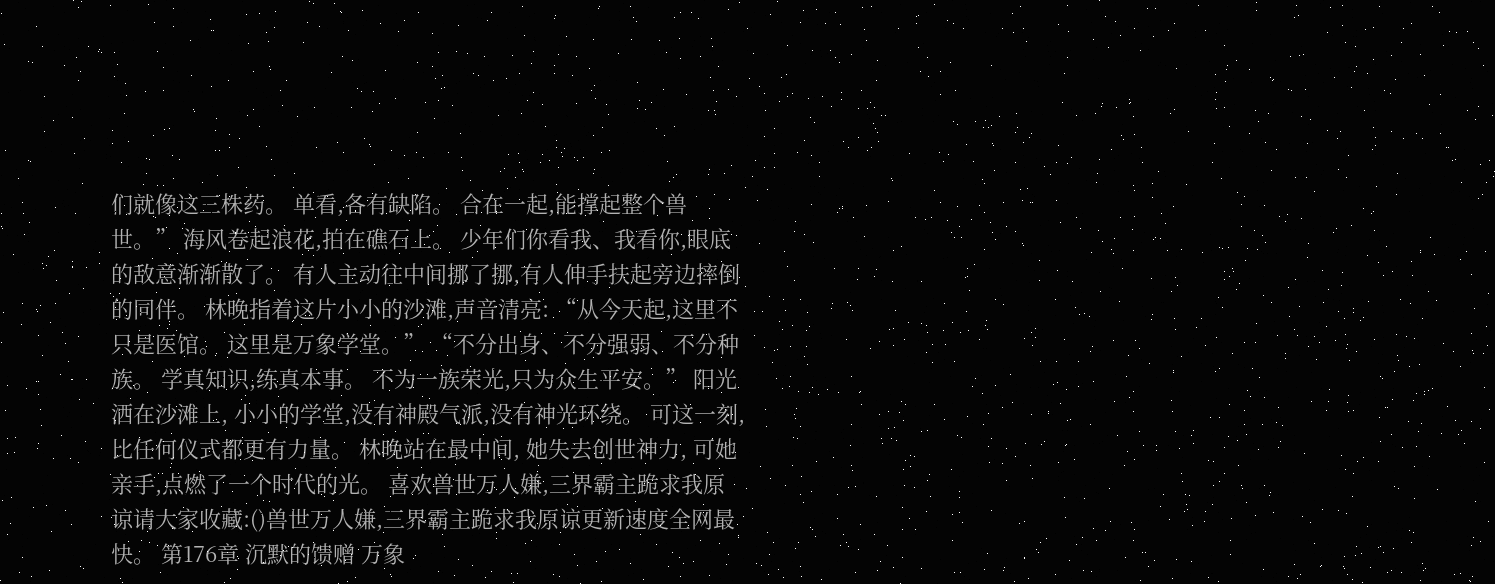们就像这三株药。 单看,各有缺陷。 合在一起,能撑起整个兽世。” 海风卷起浪花,拍在礁石上。 少年们你看我、我看你,眼底的敌意渐渐散了。 有人主动往中间挪了挪,有人伸手扶起旁边摔倒的同伴。 林晚指着这片小小的沙滩,声音清亮: “从今天起,这里不只是医馆。 这里是万象学堂。” “不分出身、不分强弱、不分种族。 学真知识,练真本事。 不为一族荣光,只为众生平安。” 阳光洒在沙滩上, 小小的学堂,没有神殿气派,没有神光环绕。 可这一刻,比任何仪式都更有力量。 林晚站在最中间, 她失去创世神力, 可她亲手,点燃了一个时代的光。 喜欢兽世万人嫌,三界霸主跪求我原谅请大家收藏:()兽世万人嫌,三界霸主跪求我原谅更新速度全网最快。 第176章 沉默的馈赠 万象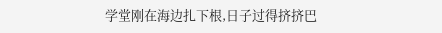学堂刚在海边扎下根,日子过得挤挤巴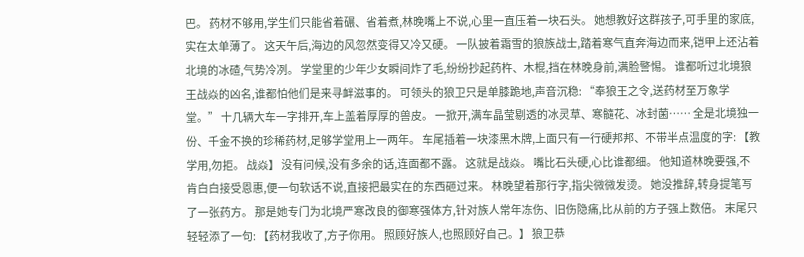巴。 药材不够用,学生们只能省着碾、省着煮,林晚嘴上不说,心里一直压着一块石头。 她想教好这群孩子,可手里的家底,实在太单薄了。 这天午后,海边的风忽然变得又冷又硬。 一队披着霜雪的狼族战士,踏着寒气直奔海边而来,铠甲上还沾着北境的冰碴,气势冷冽。 学堂里的少年少女瞬间炸了毛,纷纷抄起药杵、木棍,挡在林晚身前,满脸警惕。 谁都听过北境狼王战焱的凶名,谁都怕他们是来寻衅滋事的。 可领头的狼卫只是单膝跪地,声音沉稳: “奉狼王之令,送药材至万象学堂。” 十几辆大车一字排开,车上盖着厚厚的兽皮。 一掀开,满车晶莹剔透的冰灵草、寒髓花、冰封菌…… 全是北境独一份、千金不换的珍稀药材,足够学堂用上一两年。 车尾插着一块漆黑木牌,上面只有一行硬邦邦、不带半点温度的字: 【教学用,勿拒。 战焱】 没有问候,没有多余的话,连面都不露。 这就是战焱。 嘴比石头硬,心比谁都细。 他知道林晚要强,不肯白白接受恩惠,便一句软话不说,直接把最实在的东西砸过来。 林晚望着那行字,指尖微微发烫。 她没推辞,转身提笔写了一张药方。 那是她专门为北境严寒改良的御寒强体方,针对族人常年冻伤、旧伤隐痛,比从前的方子强上数倍。 末尾只轻轻添了一句: 【药材我收了,方子你用。 照顾好族人,也照顾好自己。】 狼卫恭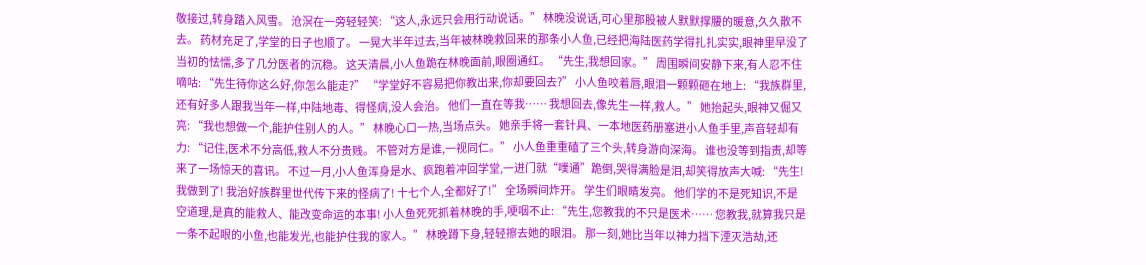敬接过,转身踏入风雪。 沧溟在一旁轻轻笑: “这人,永远只会用行动说话。” 林晚没说话,可心里那股被人默默撑腰的暖意,久久散不去。 药材充足了,学堂的日子也顺了。 一晃大半年过去,当年被林晚救回来的那条小人鱼,已经把海陆医药学得扎扎实实,眼神里早没了当初的怯懦,多了几分医者的沉稳。 这天清晨,小人鱼跪在林晚面前,眼圈通红。 “先生,我想回家。” 周围瞬间安静下来,有人忍不住嘀咕: “先生待你这么好,你怎么能走?” “学堂好不容易把你教出来,你却要回去?” 小人鱼咬着唇,眼泪一颗颗砸在地上: “我族群里,还有好多人跟我当年一样,中陆地毒、得怪病,没人会治。 他们一直在等我…… 我想回去,像先生一样,救人。” 她抬起头,眼神又倔又亮: “我也想做一个,能护住别人的人。” 林晚心口一热,当场点头。 她亲手将一套针具、一本地医药册塞进小人鱼手里,声音轻却有力: “记住,医术不分高低,救人不分贵贱。 不管对方是谁,一视同仁。” 小人鱼重重磕了三个头,转身游向深海。 谁也没等到指责,却等来了一场惊天的喜讯。 不过一月,小人鱼浑身是水、疯跑着冲回学堂,一进门就“噗通”跪倒,哭得满脸是泪,却笑得放声大喊: “先生! 我做到了! 我治好族群里世代传下来的怪病了! 十七个人,全都好了!” 全场瞬间炸开。 学生们眼睛发亮。 他们学的不是死知识,不是空道理,是真的能救人、能改变命运的本事! 小人鱼死死抓着林晚的手,哽咽不止: “先生,您教我的不只是医术…… 您教我,就算我只是一条不起眼的小鱼,也能发光,也能护住我的家人。” 林晚蹲下身,轻轻擦去她的眼泪。 那一刻,她比当年以神力挡下湮灭浩劫,还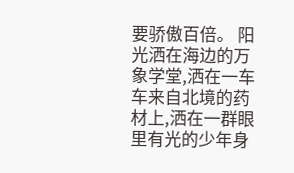要骄傲百倍。 阳光洒在海边的万象学堂,洒在一车车来自北境的药材上,洒在一群眼里有光的少年身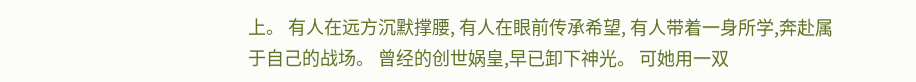上。 有人在远方沉默撑腰, 有人在眼前传承希望, 有人带着一身所学,奔赴属于自己的战场。 曾经的创世娲皇,早已卸下神光。 可她用一双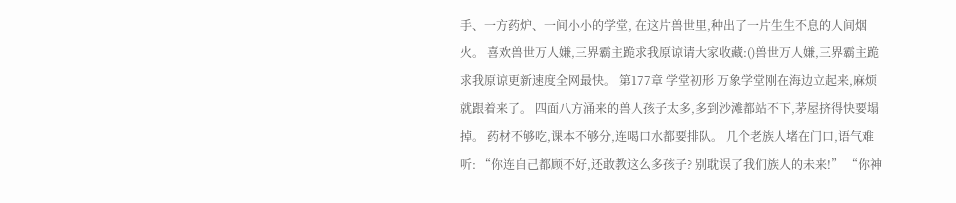手、一方药炉、一间小小的学堂, 在这片兽世里,种出了一片生生不息的人间烟火。 喜欢兽世万人嫌,三界霸主跪求我原谅请大家收藏:()兽世万人嫌,三界霸主跪求我原谅更新速度全网最快。 第177章 学堂初形 万象学堂刚在海边立起来,麻烦就跟着来了。 四面八方涌来的兽人孩子太多,多到沙滩都站不下,茅屋挤得快要塌掉。 药材不够吃,课本不够分,连喝口水都要排队。 几个老族人堵在门口,语气难听: “你连自己都顾不好,还敢教这么多孩子? 别耽误了我们族人的未来!” “你神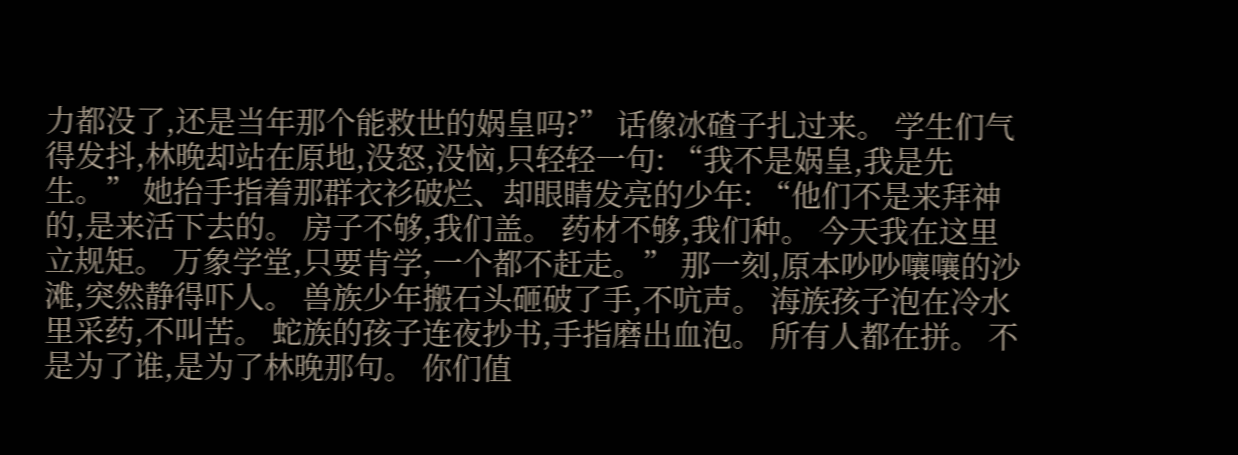力都没了,还是当年那个能救世的娲皇吗?” 话像冰碴子扎过来。 学生们气得发抖,林晚却站在原地,没怒,没恼,只轻轻一句: “我不是娲皇,我是先生。” 她抬手指着那群衣衫破烂、却眼睛发亮的少年: “他们不是来拜神的,是来活下去的。 房子不够,我们盖。 药材不够,我们种。 今天我在这里立规矩。 万象学堂,只要肯学,一个都不赶走。” 那一刻,原本吵吵嚷嚷的沙滩,突然静得吓人。 兽族少年搬石头砸破了手,不吭声。 海族孩子泡在冷水里采药,不叫苦。 蛇族的孩子连夜抄书,手指磨出血泡。 所有人都在拼。 不是为了谁,是为了林晚那句。 你们值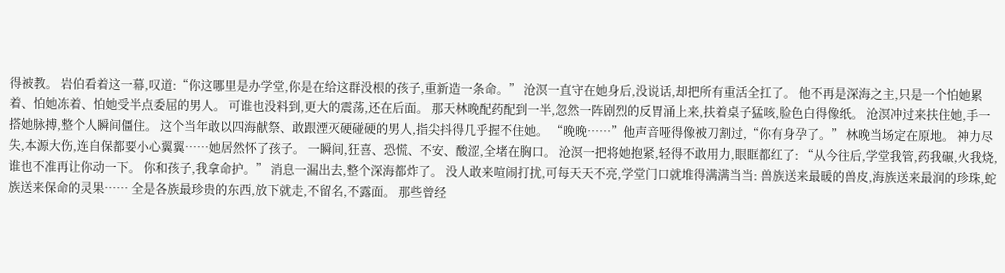得被教。 岩伯看着这一幕,叹道:“你这哪里是办学堂,你是在给这群没根的孩子,重新造一条命。” 沧溟一直守在她身后,没说话,却把所有重活全扛了。 他不再是深海之主,只是一个怕她累着、怕她冻着、怕她受半点委屈的男人。 可谁也没料到,更大的震荡,还在后面。 那天林晚配药配到一半,忽然一阵剧烈的反胃涌上来,扶着桌子猛咳,脸色白得像纸。 沧溟冲过来扶住她,手一搭她脉搏,整个人瞬间僵住。 这个当年敢以四海献祭、敢跟湮灭硬碰硬的男人,指尖抖得几乎握不住她。 “晚晚……”他声音哑得像被刀割过,“你有身孕了。” 林晚当场定在原地。 神力尽失,本源大伤,连自保都要小心翼翼……她居然怀了孩子。 一瞬间,狂喜、恐慌、不安、酸涩,全堵在胸口。 沧溟一把将她抱紧,轻得不敢用力,眼眶都红了: “从今往后,学堂我管,药我碾,火我烧,谁也不准再让你动一下。 你和孩子,我拿命护。” 消息一漏出去,整个深海都炸了。 没人敢来喧闹打扰,可每天天不亮,学堂门口就堆得满满当当: 兽族送来最暖的兽皮,海族送来最润的珍珠,蛇族送来保命的灵果…… 全是各族最珍贵的东西,放下就走,不留名,不露面。 那些曾经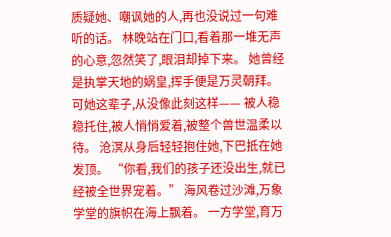质疑她、嘲讽她的人,再也没说过一句难听的话。 林晚站在门口,看着那一堆无声的心意,忽然笑了,眼泪却掉下来。 她曾经是执掌天地的娲皇,挥手便是万灵朝拜。 可她这辈子,从没像此刻这样—— 被人稳稳托住,被人悄悄爱着,被整个兽世温柔以待。 沧溟从身后轻轻抱住她,下巴抵在她发顶。 “你看,我们的孩子还没出生,就已经被全世界宠着。” 海风卷过沙滩,万象学堂的旗帜在海上飘着。 一方学堂,育万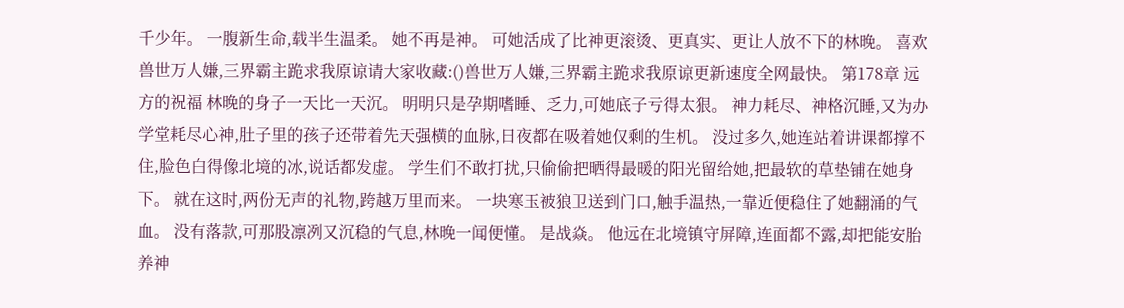千少年。 一腹新生命,载半生温柔。 她不再是神。 可她活成了比神更滚烫、更真实、更让人放不下的林晚。 喜欢兽世万人嫌,三界霸主跪求我原谅请大家收藏:()兽世万人嫌,三界霸主跪求我原谅更新速度全网最快。 第178章 远方的祝福 林晚的身子一天比一天沉。 明明只是孕期嗜睡、乏力,可她底子亏得太狠。 神力耗尽、神格沉睡,又为办学堂耗尽心神,肚子里的孩子还带着先天强横的血脉,日夜都在吸着她仅剩的生机。 没过多久,她连站着讲课都撑不住,脸色白得像北境的冰,说话都发虚。 学生们不敢打扰,只偷偷把晒得最暖的阳光留给她,把最软的草垫铺在她身下。 就在这时,两份无声的礼物,跨越万里而来。 一块寒玉被狼卫送到门口,触手温热,一靠近便稳住了她翻涌的气血。 没有落款,可那股凛冽又沉稳的气息,林晚一闻便懂。 是战焱。 他远在北境镇守屏障,连面都不露,却把能安胎养神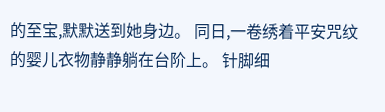的至宝,默默送到她身边。 同日,一卷绣着平安咒纹的婴儿衣物静静躺在台阶上。 针脚细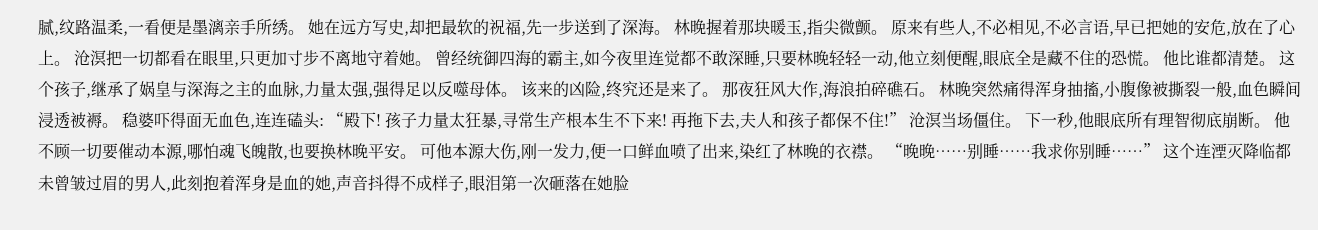腻,纹路温柔,一看便是墨漓亲手所绣。 她在远方写史,却把最软的祝福,先一步送到了深海。 林晚握着那块暖玉,指尖微颤。 原来有些人,不必相见,不必言语,早已把她的安危,放在了心上。 沧溟把一切都看在眼里,只更加寸步不离地守着她。 曾经统御四海的霸主,如今夜里连觉都不敢深睡,只要林晚轻轻一动,他立刻便醒,眼底全是藏不住的恐慌。 他比谁都清楚。 这个孩子,继承了娲皇与深海之主的血脉,力量太强,强得足以反噬母体。 该来的凶险,终究还是来了。 那夜狂风大作,海浪拍碎礁石。 林晚突然痛得浑身抽搐,小腹像被撕裂一般,血色瞬间浸透被褥。 稳婆吓得面无血色,连连磕头: “殿下! 孩子力量太狂暴,寻常生产根本生不下来! 再拖下去,夫人和孩子都保不住!” 沧溟当场僵住。 下一秒,他眼底所有理智彻底崩断。 他不顾一切要催动本源,哪怕魂飞魄散,也要换林晚平安。 可他本源大伤,刚一发力,便一口鲜血喷了出来,染红了林晚的衣襟。 “晚晚……别睡……我求你别睡……” 这个连湮灭降临都未曾皱过眉的男人,此刻抱着浑身是血的她,声音抖得不成样子,眼泪第一次砸落在她脸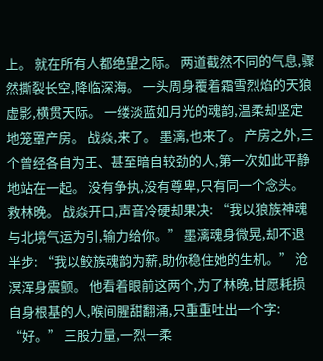上。 就在所有人都绝望之际。 两道截然不同的气息,骤然撕裂长空,降临深海。 一头周身覆着霜雪烈焰的天狼虚影,横贯天际。 一缕淡蓝如月光的魂韵,温柔却坚定地笼罩产房。 战焱,来了。 墨漓,也来了。 产房之外,三个曾经各自为王、甚至暗自较劲的人,第一次如此平静地站在一起。 没有争执,没有尊卑,只有同一个念头。 救林晚。 战焱开口,声音冷硬却果决: “我以狼族神魂与北境气运为引,输力给你。” 墨漓魂身微晃,却不退半步: “我以鲛族魂韵为薪,助你稳住她的生机。” 沧溟浑身震颤。 他看着眼前这两个,为了林晚,甘愿耗损自身根基的人,喉间腥甜翻涌,只重重吐出一个字: “好。” 三股力量,一烈一柔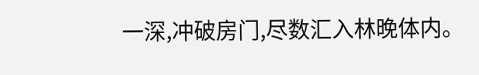一深,冲破房门,尽数汇入林晚体内。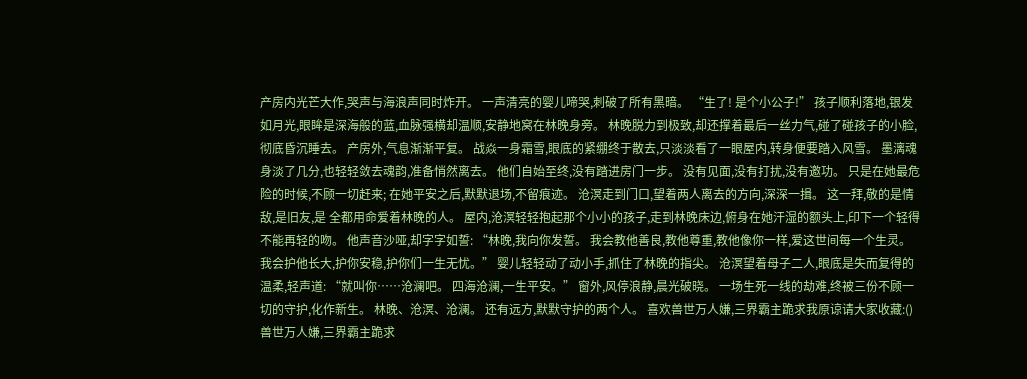产房内光芒大作,哭声与海浪声同时炸开。 一声清亮的婴儿啼哭,刺破了所有黑暗。 “生了! 是个小公子!” 孩子顺利落地,银发如月光,眼眸是深海般的蓝,血脉强横却温顺,安静地窝在林晚身旁。 林晚脱力到极致,却还撑着最后一丝力气,碰了碰孩子的小脸,彻底昏沉睡去。 产房外,气息渐渐平复。 战焱一身霜雪,眼底的紧绷终于散去,只淡淡看了一眼屋内,转身便要踏入风雪。 墨漓魂身淡了几分,也轻轻敛去魂韵,准备悄然离去。 他们自始至终,没有踏进房门一步。 没有见面,没有打扰,没有邀功。 只是在她最危险的时候,不顾一切赶来; 在她平安之后,默默退场,不留痕迹。 沧溟走到门口,望着两人离去的方向,深深一揖。 这一拜,敬的是情敌,是旧友,是 全都用命爱着林晚的人。 屋内,沧溟轻轻抱起那个小小的孩子,走到林晚床边,俯身在她汗湿的额头上,印下一个轻得不能再轻的吻。 他声音沙哑,却字字如誓: “林晚,我向你发誓。 我会教他善良,教他尊重,教他像你一样,爱这世间每一个生灵。 我会护他长大,护你安稳,护你们一生无忧。” 婴儿轻轻动了动小手,抓住了林晚的指尖。 沧溟望着母子二人,眼底是失而复得的温柔,轻声道: “就叫你……沧澜吧。 四海沧澜,一生平安。” 窗外,风停浪静,晨光破晓。 一场生死一线的劫难,终被三份不顾一切的守护,化作新生。 林晚、沧溟、沧澜。 还有远方,默默守护的两个人。 喜欢兽世万人嫌,三界霸主跪求我原谅请大家收藏:()兽世万人嫌,三界霸主跪求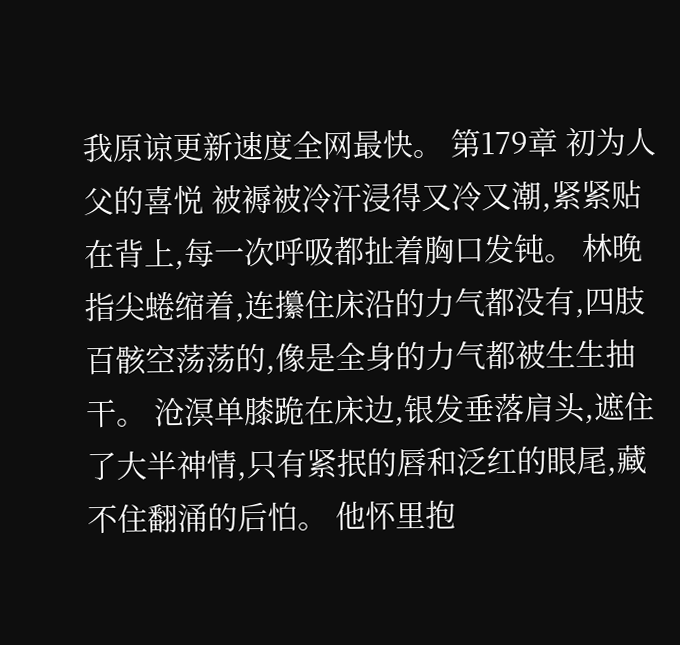我原谅更新速度全网最快。 第179章 初为人父的喜悦 被褥被冷汗浸得又冷又潮,紧紧贴在背上,每一次呼吸都扯着胸口发钝。 林晚指尖蜷缩着,连攥住床沿的力气都没有,四肢百骸空荡荡的,像是全身的力气都被生生抽干。 沧溟单膝跪在床边,银发垂落肩头,遮住了大半神情,只有紧抿的唇和泛红的眼尾,藏不住翻涌的后怕。 他怀里抱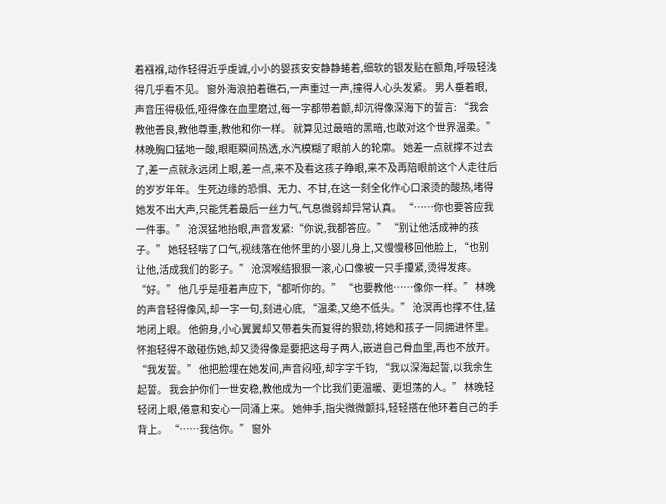着襁褓,动作轻得近乎虔诚,小小的婴孩安安静静蜷着,细软的银发贴在额角,呼吸轻浅得几乎看不见。 窗外海浪拍着礁石,一声重过一声,撞得人心头发紧。 男人垂着眼,声音压得极低,哑得像在血里磨过,每一字都带着颤,却沉得像深海下的誓言: “我会教他善良,教他尊重,教他和你一样。 就算见过最暗的黑暗,也敢对这个世界温柔。” 林晚胸口猛地一酸,眼眶瞬间热透,水汽模糊了眼前人的轮廓。 她差一点就撑不过去了,差一点就永远闭上眼,差一点,来不及看这孩子睁眼,来不及再陪眼前这个人走往后的岁岁年年。 生死边缘的恐惧、无力、不甘,在这一刻全化作心口滚烫的酸热,堵得她发不出大声,只能凭着最后一丝力气,气息微弱却异常认真。 “……你也要答应我一件事。” 沧溟猛地抬眼,声音发紧:“你说,我都答应。” “别让他活成神的孩子。” 她轻轻喘了口气,视线落在他怀里的小婴儿身上,又慢慢移回他脸上, “也别让他,活成我们的影子。” 沧溟喉结狠狠一滚,心口像被一只手攥紧,烫得发疼。 “好。” 他几乎是哑着声应下,“都听你的。” “也要教他……像你一样。” 林晚的声音轻得像风,却一字一句,刻进心底, “温柔,又绝不低头。” 沧溟再也撑不住,猛地闭上眼。 他俯身,小心翼翼却又带着失而复得的狠劲,将她和孩子一同拥进怀里。 怀抱轻得不敢碰伤她,却又烫得像是要把这母子两人,嵌进自己骨血里,再也不放开。 “我发誓。” 他把脸埋在她发间,声音闷哑,却字字千钧, “我以深海起誓,以我余生起誓。 我会护你们一世安稳,教他成为一个比我们更温暖、更坦荡的人。” 林晚轻轻闭上眼,倦意和安心一同涌上来。 她伸手,指尖微微颤抖,轻轻搭在他环着自己的手背上。 “……我信你。” 窗外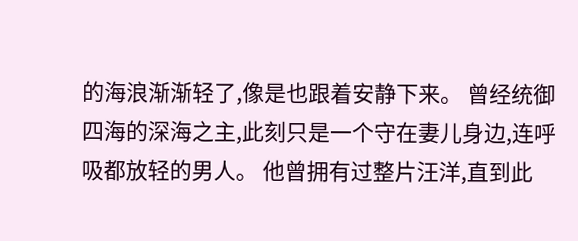的海浪渐渐轻了,像是也跟着安静下来。 曾经统御四海的深海之主,此刻只是一个守在妻儿身边,连呼吸都放轻的男人。 他曾拥有过整片汪洋,直到此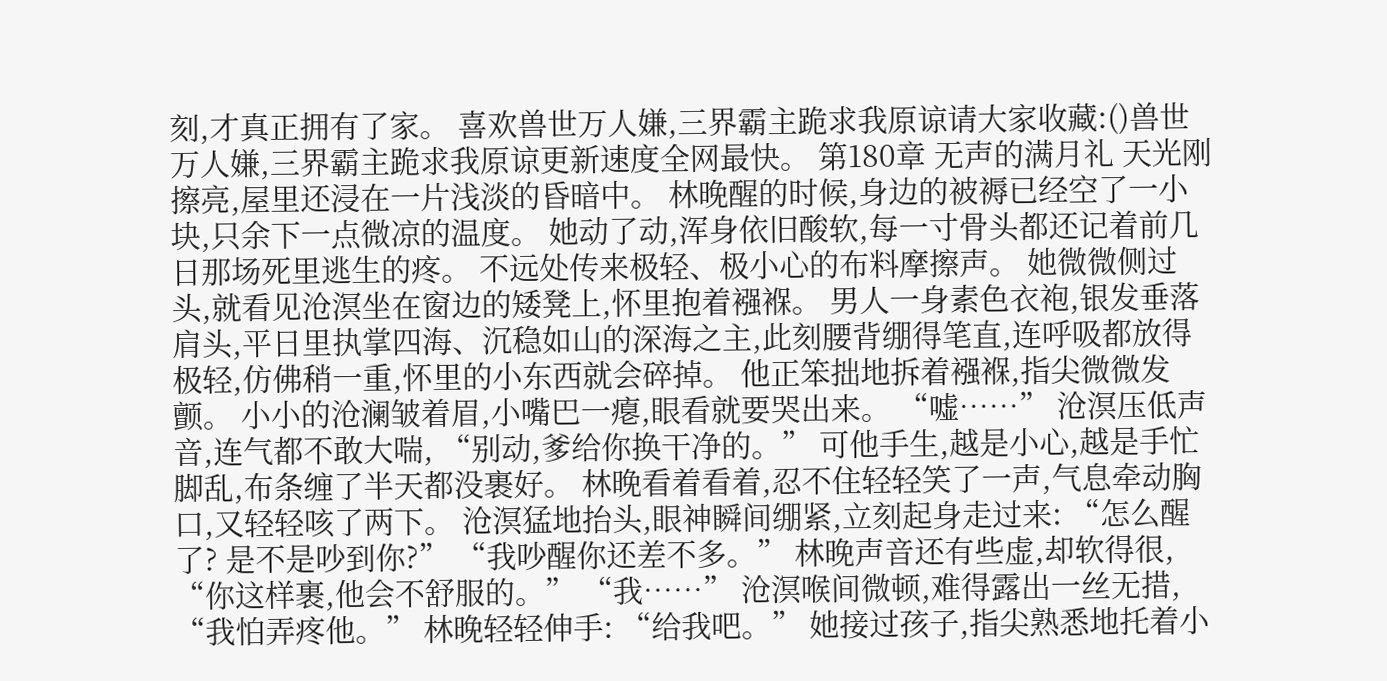刻,才真正拥有了家。 喜欢兽世万人嫌,三界霸主跪求我原谅请大家收藏:()兽世万人嫌,三界霸主跪求我原谅更新速度全网最快。 第180章 无声的满月礼 天光刚擦亮,屋里还浸在一片浅淡的昏暗中。 林晚醒的时候,身边的被褥已经空了一小块,只余下一点微凉的温度。 她动了动,浑身依旧酸软,每一寸骨头都还记着前几日那场死里逃生的疼。 不远处传来极轻、极小心的布料摩擦声。 她微微侧过头,就看见沧溟坐在窗边的矮凳上,怀里抱着襁褓。 男人一身素色衣袍,银发垂落肩头,平日里执掌四海、沉稳如山的深海之主,此刻腰背绷得笔直,连呼吸都放得极轻,仿佛稍一重,怀里的小东西就会碎掉。 他正笨拙地拆着襁褓,指尖微微发颤。 小小的沧澜皱着眉,小嘴巴一瘪,眼看就要哭出来。 “嘘……” 沧溟压低声音,连气都不敢大喘, “别动,爹给你换干净的。” 可他手生,越是小心,越是手忙脚乱,布条缠了半天都没裹好。 林晚看着看着,忍不住轻轻笑了一声,气息牵动胸口,又轻轻咳了两下。 沧溟猛地抬头,眼神瞬间绷紧,立刻起身走过来: “怎么醒了? 是不是吵到你?” “我吵醒你还差不多。” 林晚声音还有些虚,却软得很, “你这样裹,他会不舒服的。” “我……” 沧溟喉间微顿,难得露出一丝无措, “我怕弄疼他。” 林晚轻轻伸手: “给我吧。” 她接过孩子,指尖熟悉地托着小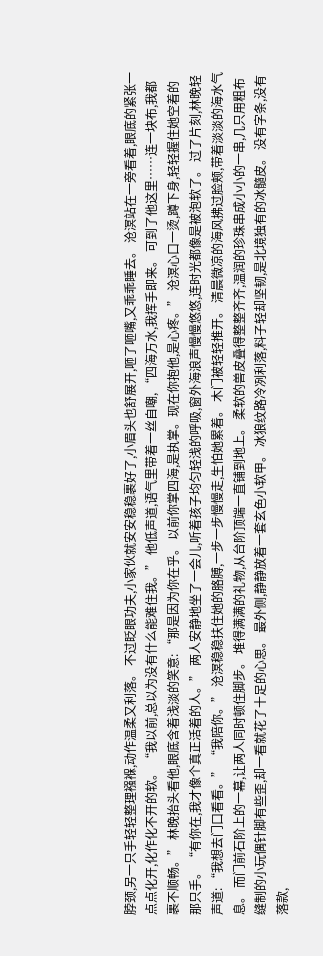脖颈,另一只手轻轻整理襁褓,动作温柔又利落。 不过眨眼功夫,小家伙就安安稳稳裹好了,小眉头也舒展开,咂了咂嘴,又乖乖睡去。 沧溟站在一旁看着,眼底的紧张一点点化开,化作化不开的软。 “我以前,总以为没有什么能难住我。” 他低声道,语气里带着一丝自嘲, “四海万水,我挥手即来。 可到了他这里……连一块布,我都裹不顺畅。” 林晚抬头看他,眼底含着浅淡的笑意: “那是因为你在乎。 以前你掌四海,是执掌。现在你抱他,是心疼。” 沧溟心口一烫,蹲下身,轻轻握住她空着的那只手。 “有你在,我才像个真正活着的人。” 两人安静地坐了一会儿,听着孩子均匀轻浅的呼吸,窗外海浪声慢慢悠悠,连时光都像是被泡软了。 过了片刻,林晚轻声道: “我想去门口看看。” “我陪你。” 沧溟稳稳扶住她的胳膊,一步一步慢慢走,生怕她累着。 木门被轻轻推开。 清晨微凉的海风拂过脸颊,带着淡淡的海水气息。 而门前石阶上的一幕,让两人同时顿住脚步。 堆得满满的礼物,从台阶顶端一直铺到地上。 柔软的兽皮叠得整整齐齐,温润的珍珠串成小小的一串,几只用粗布缝制的小玩偶针脚有些歪,却一看就花了十足的心思。 最外侧,静静放着一套玄色小软甲。 冰狼纹路冷冽利落,料子轻却坚韧,是北境独有的冰髓皮。 没有字条,没有落款,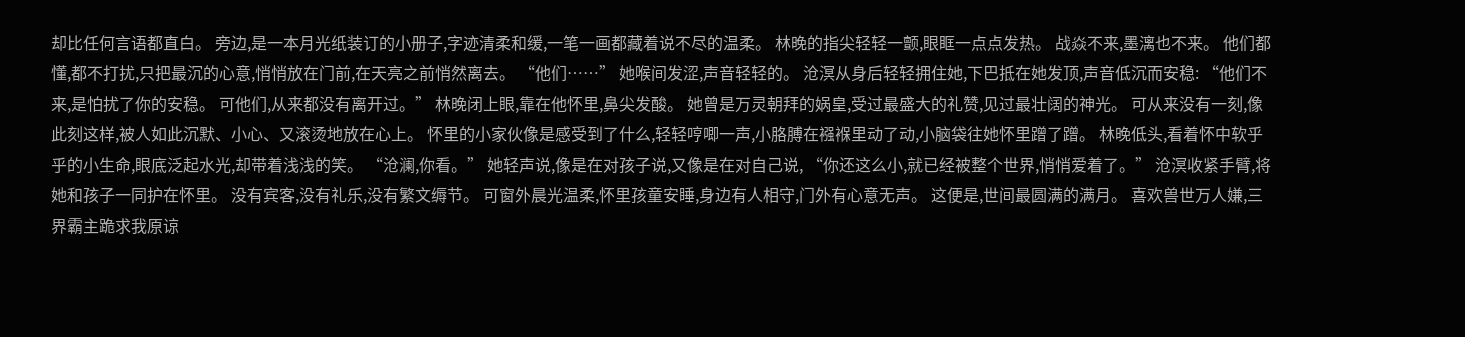却比任何言语都直白。 旁边,是一本月光纸装订的小册子,字迹清柔和缓,一笔一画都藏着说不尽的温柔。 林晚的指尖轻轻一颤,眼眶一点点发热。 战焱不来,墨漓也不来。 他们都懂,都不打扰,只把最沉的心意,悄悄放在门前,在天亮之前悄然离去。 “他们……” 她喉间发涩,声音轻轻的。 沧溟从身后轻轻拥住她,下巴抵在她发顶,声音低沉而安稳: “他们不来,是怕扰了你的安稳。 可他们,从来都没有离开过。” 林晚闭上眼,靠在他怀里,鼻尖发酸。 她曾是万灵朝拜的娲皇,受过最盛大的礼赞,见过最壮阔的神光。 可从来没有一刻,像此刻这样,被人如此沉默、小心、又滚烫地放在心上。 怀里的小家伙像是感受到了什么,轻轻哼唧一声,小胳膊在襁褓里动了动,小脑袋往她怀里蹭了蹭。 林晚低头,看着怀中软乎乎的小生命,眼底泛起水光,却带着浅浅的笑。 “沧澜,你看。” 她轻声说,像是在对孩子说,又像是在对自己说, “你还这么小,就已经被整个世界,悄悄爱着了。” 沧溟收紧手臂,将她和孩子一同护在怀里。 没有宾客,没有礼乐,没有繁文缛节。 可窗外晨光温柔,怀里孩童安睡,身边有人相守,门外有心意无声。 这便是,世间最圆满的满月。 喜欢兽世万人嫌,三界霸主跪求我原谅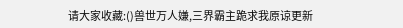请大家收藏:()兽世万人嫌,三界霸主跪求我原谅更新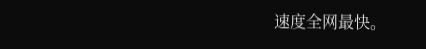速度全网最快。